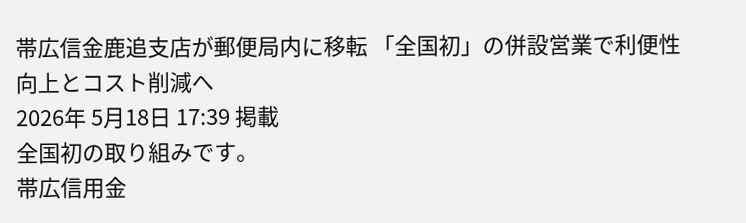帯広信金鹿追支店が郵便局内に移転 「全国初」の併設営業で利便性向上とコスト削減へ
2026年 5月18日 17:39 掲載
全国初の取り組みです。
帯広信用金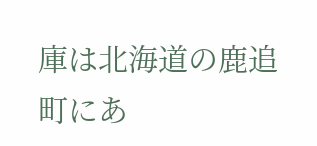庫は北海道の鹿追町にあ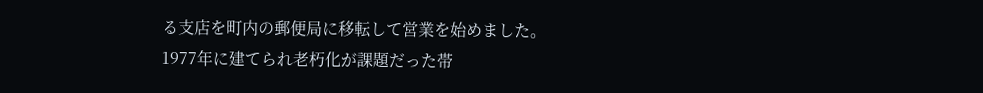る支店を町内の郵便局に移転して営業を始めました。
1977年に建てられ老朽化が課題だった帯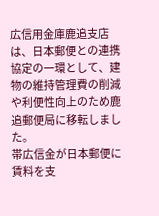広信用金庫鹿追支店は、日本郵便との連携協定の一環として、建物の維持管理費の削減や利便性向上のため鹿追郵便局に移転しました。
帯広信金が日本郵便に賃料を支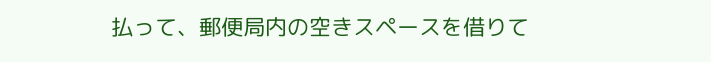払って、郵便局内の空きスペースを借りて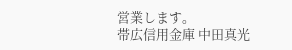営業します。
帯広信用金庫 中田真光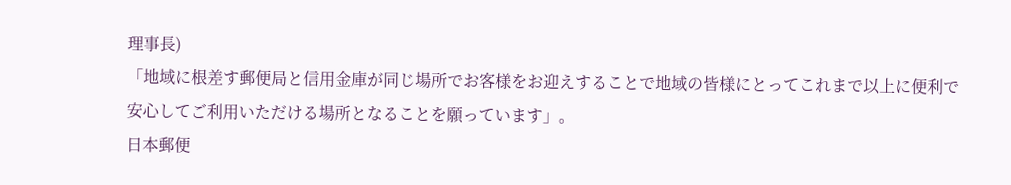理事長)
「地域に根差す郵便局と信用金庫が同じ場所でお客様をお迎えすることで地域の皆様にとってこれまで以上に便利で安心してご利用いただける場所となることを願っています」。
日本郵便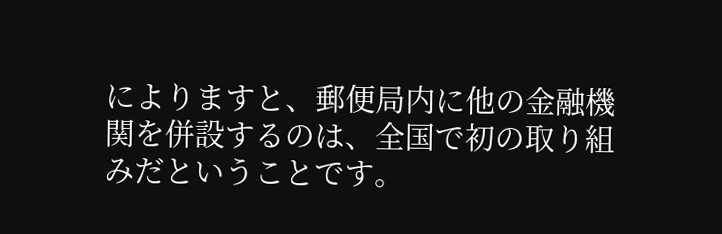によりますと、郵便局内に他の金融機関を併設するのは、全国で初の取り組みだということです。